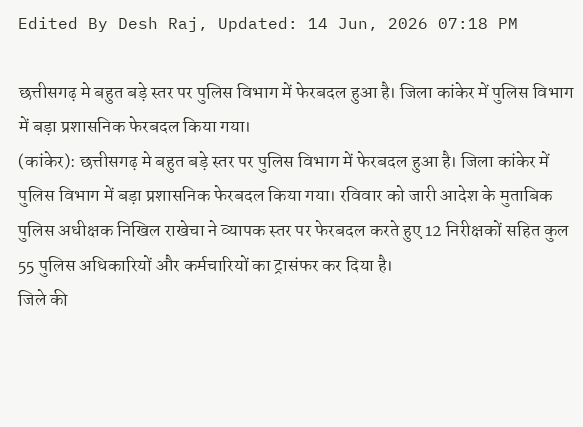Edited By Desh Raj, Updated: 14 Jun, 2026 07:18 PM

छत्तीसगढ़ मे बहुत बड़े स्तर पर पुलिस विभाग में फेरबदल हुआ है। जिला कांकेर में पुलिस विभाग में बड़ा प्रशासनिक फेरबदल किया गया।
(कांकेर): छत्तीसगढ़ मे बहुत बड़े स्तर पर पुलिस विभाग में फेरबदल हुआ है। जिला कांकेर में पुलिस विभाग में बड़ा प्रशासनिक फेरबदल किया गया। रविवार को जारी आदेश के मुताबिक पुलिस अधीक्षक निखिल राखेचा ने व्यापक स्तर पर फेरबदल करते हुए 12 निरीक्षकों सहित कुल 55 पुलिस अधिकारियों और कर्मचारियों का ट्रासंफर कर दिया है।
जिले की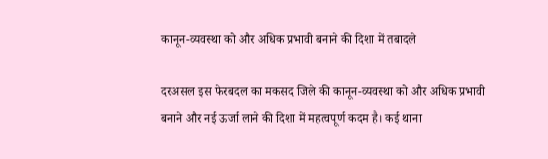कानून-व्यवस्था को और अधिक प्रभावी बनाने की दिशा में तबादले

दरअसल इस फेरबदल का मकसद जिले की कानून-व्यवस्था को और अधिक प्रभावी बनाने और नई ऊर्जा लाने की दिशा में महत्वपूर्ण कदम है। कई थाना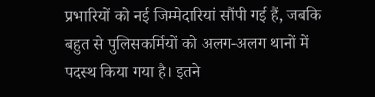प्रभारियों को नई जिम्मेदारियां सौंपी गई हैं, जबकि बहुत से पुलिसकर्मियों को अलग-अलग थानों में पदस्थ किया गया है। इतने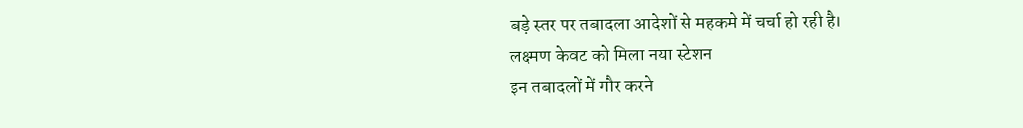बड़े स्तर पर तबादला आदेशों से महकमे में चर्चा हो रही है।
लक्ष्मण केवट को मिला नया स्टेशन
इन तबादलों में गौर करने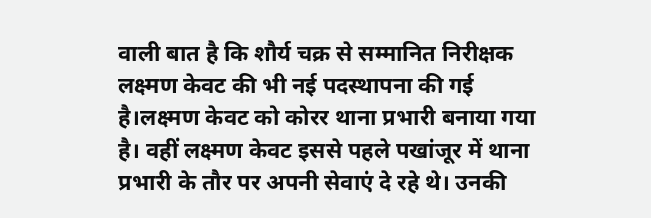वाली बात है कि शौर्य चक्र से सम्मानित निरीक्षक लक्ष्मण केवट की भी नई पदस्थापना की गई है।लक्ष्मण केवट को कोरर थाना प्रभारी बनाया गया है। वहीं लक्ष्मण केवट इससे पहले पखांजूर में थाना प्रभारी के तौर पर अपनी सेवाएं दे रहे थे। उनकी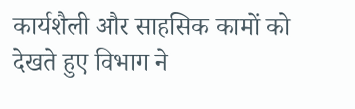कार्यशैली और साहसिक कामों को देखते हुए विभाग ने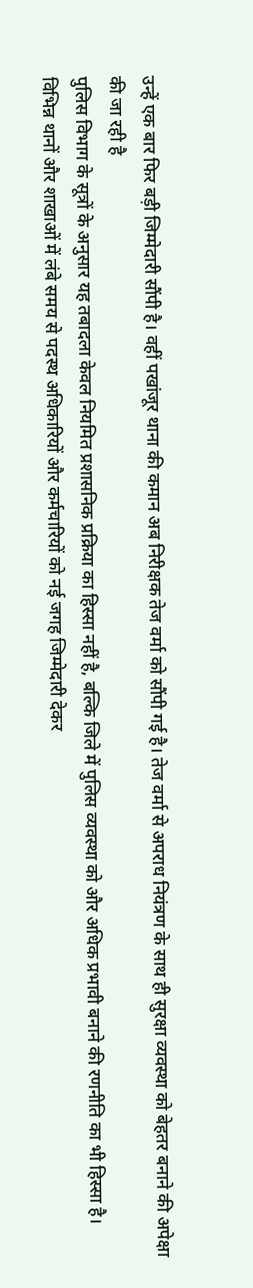उन्हें एक बार फिर बड़ी जिम्मेदारी सौंपी है। वहीं पखांजूर थाना की कमान अब निरीक्षक तेज वर्मा को सौंपी गई है। तेज वर्मा से अपराध नियंत्रण के साथ ही सुरक्षा व्यवस्था को बेहतर बनाने की अपेक्षा की जा रही है
पुलिस विभाग के सूत्रों के अनुसार यह तबादला केवल नियमित प्रशासनिक प्रक्रिया का हिस्सा नहीं है, बल्कि जिले में पुलिस व्यवस्था को और अधिक प्रभावी बनाने की रणनीति का भी हिस्सा है। विभिन्न थानों और शाखाओं में लंबे समय से पदस्थ अधिकारियों और कर्मचारियों को नई जगह जिम्मेदारी देकर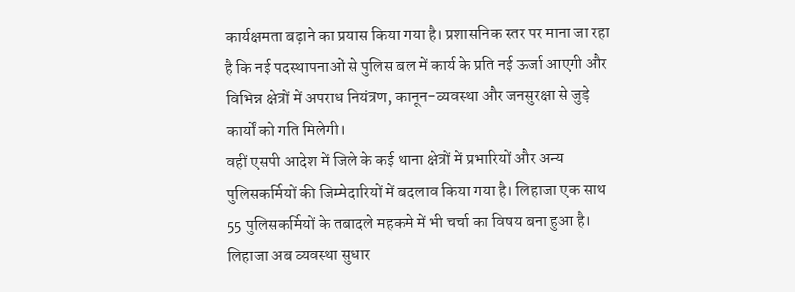कार्यक्षमता बढ़ाने का प्रयास किया गया है। प्रशासनिक स्तर पर माना जा रहा है कि नई पदस्थापनाओं से पुलिस बल में कार्य के प्रति नई ऊर्जा आएगी और विभिन्न क्षेत्रों में अपराध नियंत्रण, कानून-व्यवस्था और जनसुरक्षा से जुड़े कार्यों को गति मिलेगी।
वहीं एसपी आदेश में जिले के कई थाना क्षेत्रों में प्रभारियों और अन्य पुलिसकर्मियों की जिम्मेदारियों में बदलाव किया गया है। लिहाजा एक साथ 55 पुलिसकर्मियों के तबादले महकमे में भी चर्चा का विषय बना हुआ है। लिहाजा अब व्यवस्था सुधार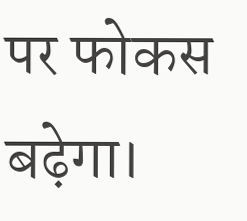पर फोकस बढ़ेगा।